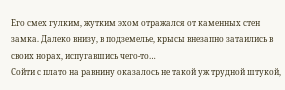Его смех гулким, жутким эхом отражался от каменных стен замка. Далеко внизу, в подземелье, крысы внезапно затаились в своих норах, испугавшись чего-то…
Сойти с плато на равнину оказалось не такой уж трудной штукой,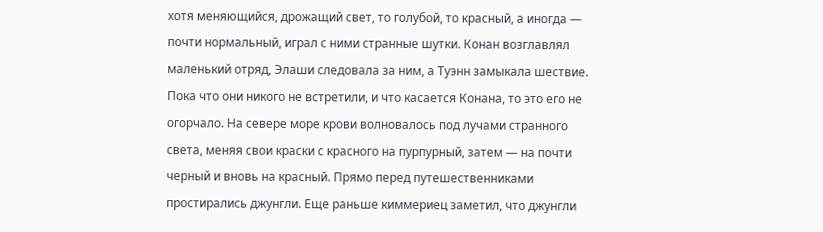хотя меняющийся, дрожащий свет, то голубой, то красный, а иногда — почти нормальный, играл с ними странные шутки. Конан возглавлял маленький отряд, Элаши следовала за ним, а Туэнн замыкала шествие. Пока что они никого не встретили, и что касается Конана, то это его не огорчало. На севере море крови волновалось под лучами странного света, меняя свои краски с красного на пурпурный, затем — на почти черный и вновь на красный. Прямо перед путешественниками простирались джунгли. Еще раньше киммериец заметил, что джунгли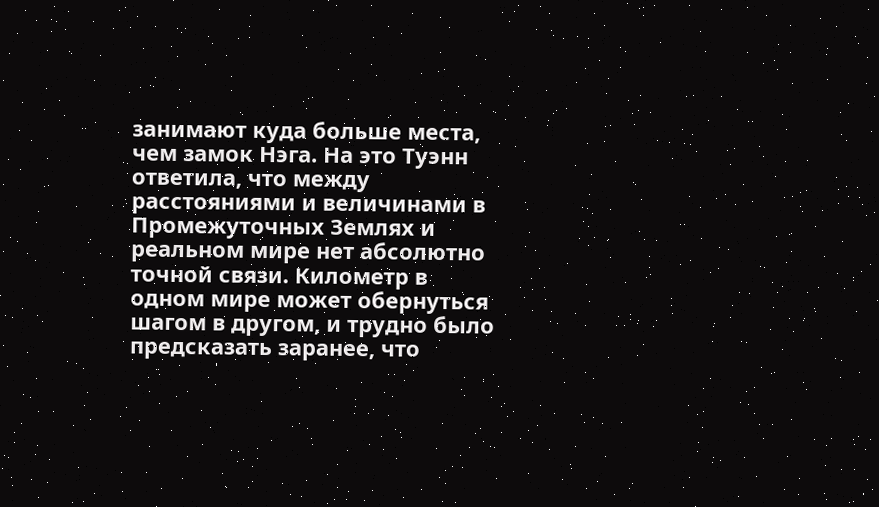занимают куда больше места, чем замок Нэга. На это Туэнн ответила, что между расстояниями и величинами в Промежуточных Землях и реальном мире нет абсолютно точной связи. Километр в одном мире может обернуться шагом в другом, и трудно было предсказать заранее, что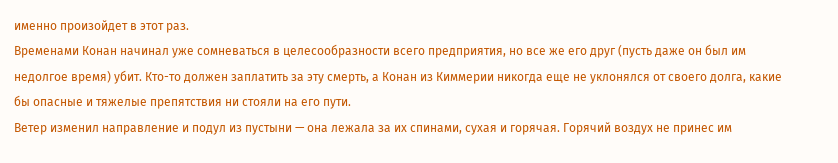именно произойдет в этот раз.
Временами Конан начинал уже сомневаться в целесообразности всего предприятия, но все же его друг (пусть даже он был им недолгое время) убит. Кто-то должен заплатить за эту смерть, а Конан из Киммерии никогда еще не уклонялся от своего долга, какие бы опасные и тяжелые препятствия ни стояли на его пути.
Ветер изменил направление и подул из пустыни — она лежала за их спинами, сухая и горячая. Горячий воздух не принес им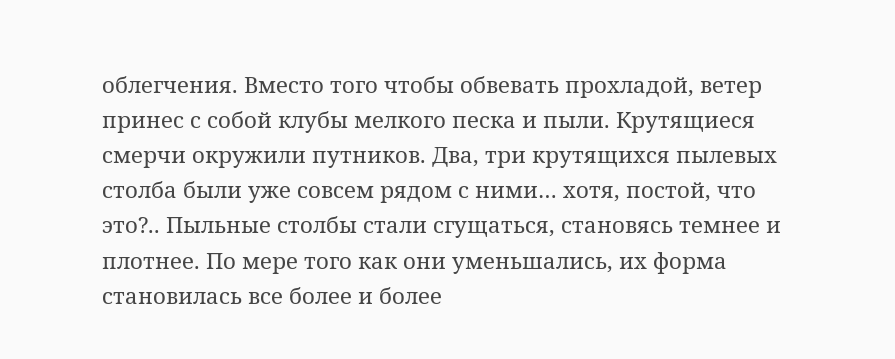облегчения. Вместо того чтобы обвевать прохладой, ветер принес с собой клубы мелкого песка и пыли. Крутящиеся смерчи окружили путников. Два, три крутящихся пылевых столба были уже совсем рядом с ними… хотя, постой, что это?.. Пыльные столбы стали сгущаться, становясь темнее и плотнее. По мере того как они уменьшались, их форма становилась все более и более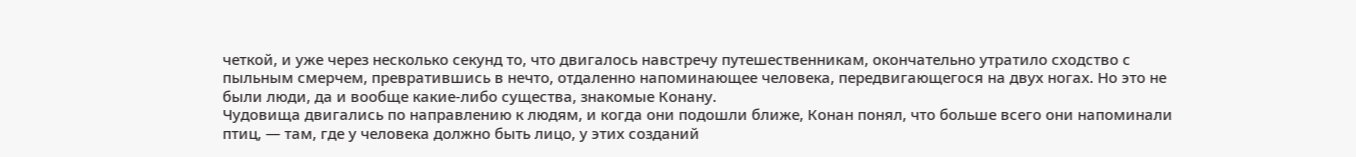четкой, и уже через несколько секунд то, что двигалось навстречу путешественникам, окончательно утратило сходство с пыльным смерчем, превратившись в нечто, отдаленно напоминающее человека, передвигающегося на двух ногах. Но это не были люди, да и вообще какие-либо существа, знакомые Конану.
Чудовища двигались по направлению к людям, и когда они подошли ближе, Конан понял, что больше всего они напоминали птиц, — там, где у человека должно быть лицо, у этих созданий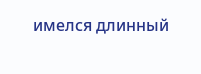имелся длинный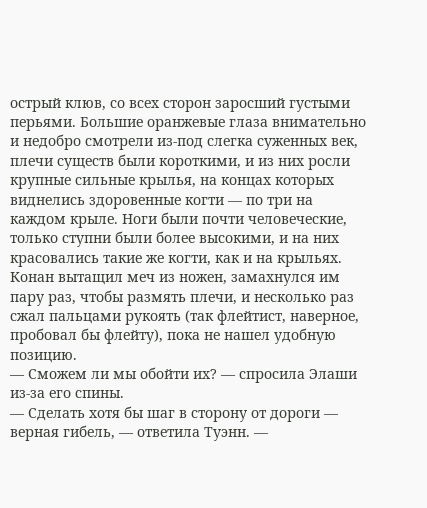острый клюв, со всех сторон заросший густыми перьями. Большие оранжевые глаза внимательно и недобро смотрели из-под слегка суженных век, плечи существ были короткими, и из них росли крупные сильные крылья, на концах которых виднелись здоровенные когти — по три на каждом крыле. Ноги были почти человеческие, только ступни были более высокими, и на них красовались такие же когти, как и на крыльях.
Конан вытащил меч из ножен, замахнулся им пару раз, чтобы размять плечи, и несколько раз сжал пальцами рукоять (так флейтист, наверное, пробовал бы флейту), пока не нашел удобную позицию.
— Сможем ли мы обойти их? — спросила Элаши из-за его спины.
— Сделать хотя бы шаг в сторону от дороги — верная гибель, — ответила Туэнн. —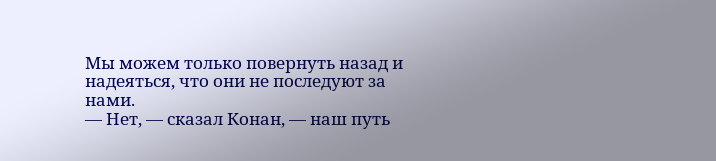Мы можем только повернуть назад и надеяться, что они не последуют за нами.
— Нет, — сказал Конан, — наш путь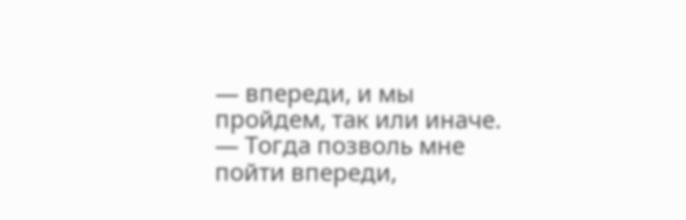— впереди, и мы пройдем, так или иначе.
— Тогда позволь мне пойти впереди,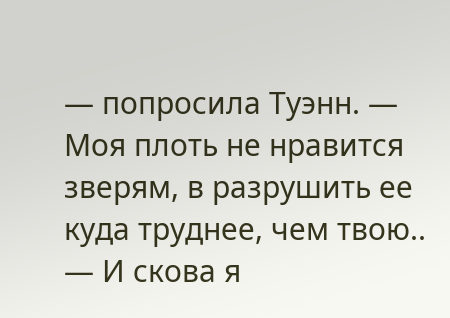— попросила Туэнн. — Моя плоть не нравится зверям, в разрушить ее куда труднее, чем твою..
— И скова я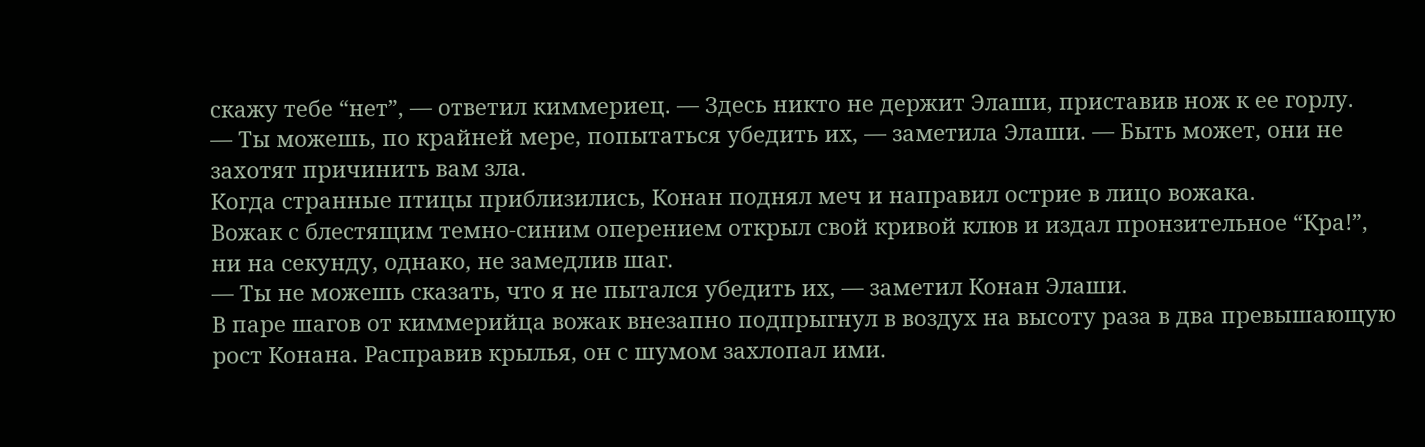скажу тебе “нет”, — ответил киммериец. — Здесь никто не держит Элаши, приставив нож к ее горлу.
— Ты можешь, по крайней мере, попытаться убедить их, — заметила Элаши. — Быть может, они не захотят причинить вам зла.
Когда странные птицы приблизились, Конан поднял меч и направил острие в лицо вожака.
Вожак с блестящим темно-синим оперением открыл свой кривой клюв и издал пронзительное “Кра!”, ни на секунду, однако, не замедлив шаг.
— Ты не можешь сказать, что я не пытался убедить их, — заметил Конан Элаши.
В паре шагов от киммерийца вожак внезапно подпрыгнул в воздух на высоту раза в два превышающую рост Конана. Расправив крылья, он с шумом захлопал ими.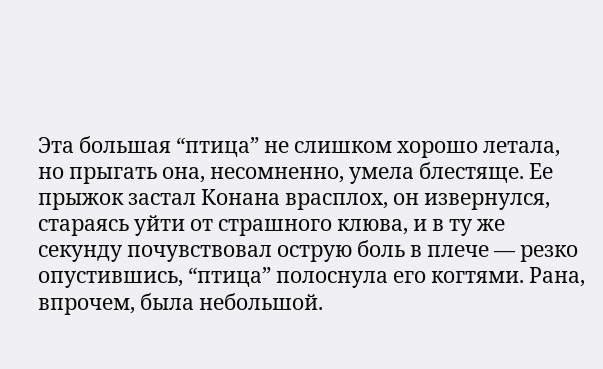Эта большая “птица” не слишком хорошо летала, но прыгать она, несомненно, умела блестяще. Ее прыжок застал Конана врасплох, он извернулся, стараясь уйти от страшного клюва, и в ту же секунду почувствовал острую боль в плече — резко опустившись, “птица” полоснула его когтями. Рана, впрочем, была небольшой.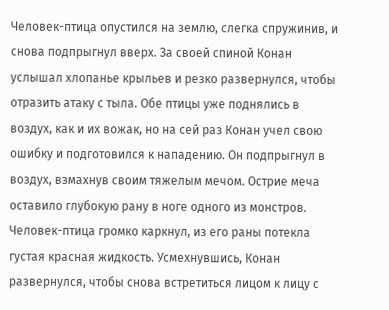Человек-птица опустился на землю, слегка спружинив, и снова подпрыгнул вверх. За своей спиной Конан услышал хлопанье крыльев и резко развернулся, чтобы отразить атаку с тыла. Обе птицы уже поднялись в воздух, как и их вожак, но на сей раз Конан учел свою ошибку и подготовился к нападению. Он подпрыгнул в воздух, взмахнув своим тяжелым мечом. Острие меча оставило глубокую рану в ноге одного из монстров. Человек-птица громко каркнул, из его раны потекла густая красная жидкость. Усмехнувшись, Конан развернулся, чтобы снова встретиться лицом к лицу с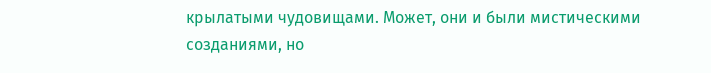крылатыми чудовищами. Может, они и были мистическими созданиями, но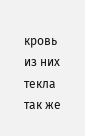кровь из них текла так же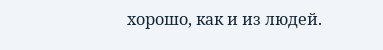хорошо, как и из людей.